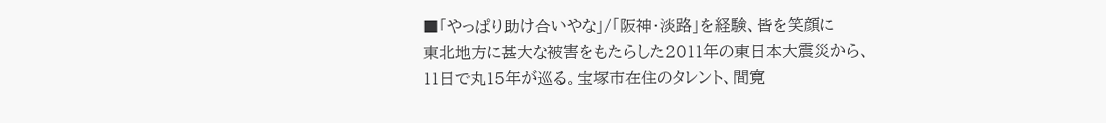■「やっぱり助け合いやな」/「阪神・淡路」を経験、皆を笑顔に
東北地方に甚大な被害をもたらした2011年の東日本大震災から、11日で丸15年が巡る。宝塚市在住のタレント、間寛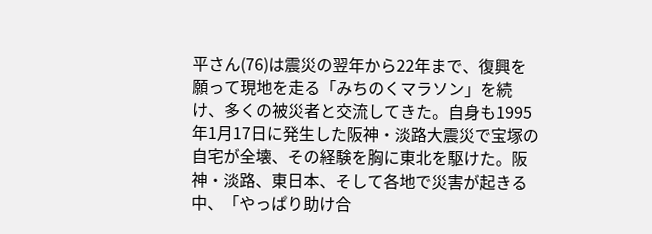平さん(76)は震災の翌年から22年まで、復興を願って現地を走る「みちのくマラソン」を続け、多くの被災者と交流してきた。自身も1995年1月17日に発生した阪神・淡路大震災で宝塚の自宅が全壊、その経験を胸に東北を駆けた。阪神・淡路、東日本、そして各地で災害が起きる中、「やっぱり助け合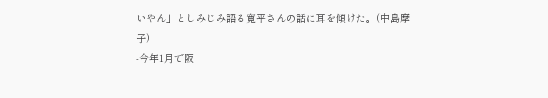いやん」としみじみ語る寛平さんの話に耳を傾けた。(中島摩子)
-今年1月で阪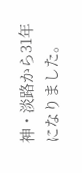神・淡路から31年になりました。